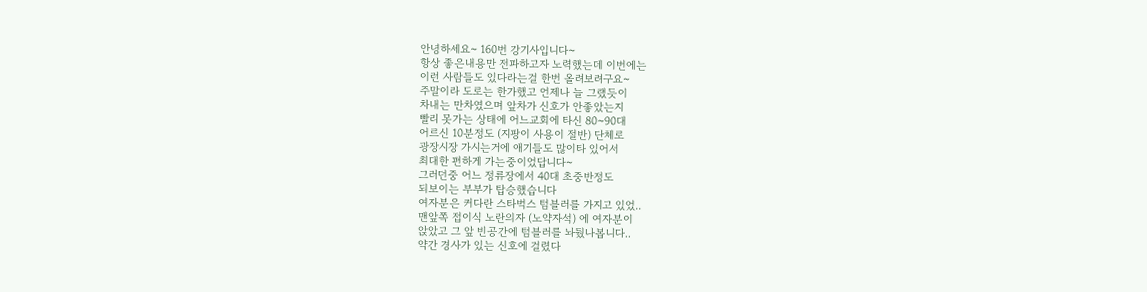안녕하세요~ 160번 강기사입니다~
항상 좋은내용만 전파하고자 노력했는데 이번에는
이런 사람들도 있다라는걸 한번 올려보려구요~
주말이라 도로는 한가했고 언제나 늘 그랬듯이
차내는 만차였으며 앞차가 신호가 안좋았는지
빨리 못가는 상태에 어느교회에 타신 80~90대
어르신 10분정도 (지팡이 사용이 절반) 단체로
광장시장 가시는거에 애기들도 많이타 있어서
최대한 편하게 가는중이었답니다~
그러던중 어느 정류장에서 40대 초중반정도
되보이는 부부가 탑승했습니다
여자분은 커다란 스타벅스 텀블러를 가지고 있었..
맨앞쪽 접이식 노란의자 (노약자석) 에 여자분이
앉았고 그 앞 빈공간에 텀블러를 놔뒀나봅니다..
약간 경사가 있는 신호에 걸렸다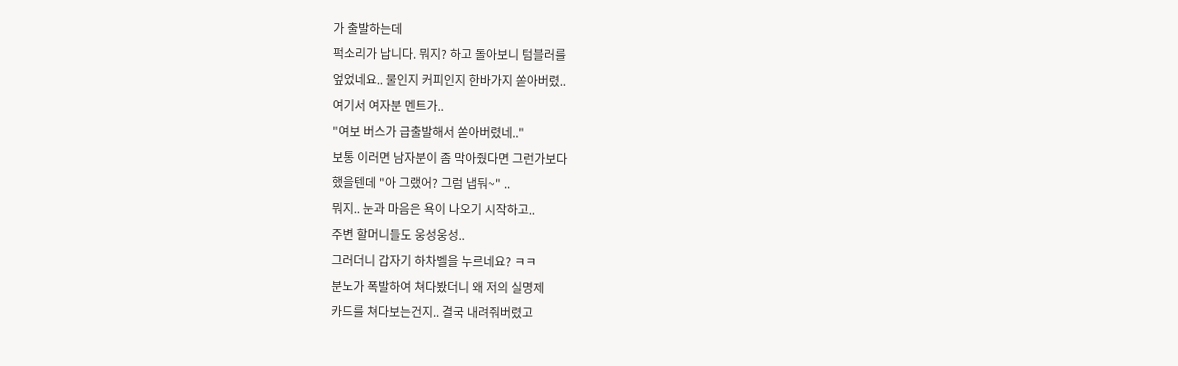가 출발하는데
퍽소리가 납니다. 뭐지? 하고 돌아보니 텀블러를
엎었네요.. 물인지 커피인지 한바가지 쏟아버렸..
여기서 여자분 멘트가..
"여보 버스가 급출발해서 쏟아버렸네.."
보통 이러면 남자분이 좀 막아줬다면 그런가보다
했을텐데 "아 그랬어? 그럼 냅둬~" ..
뭐지.. 눈과 마음은 욕이 나오기 시작하고..
주변 할머니들도 웅성웅성..
그러더니 갑자기 하차벨을 누르네요? ㅋㅋ
분노가 폭발하여 쳐다봤더니 왜 저의 실명제
카드를 쳐다보는건지.. 결국 내려줘버렸고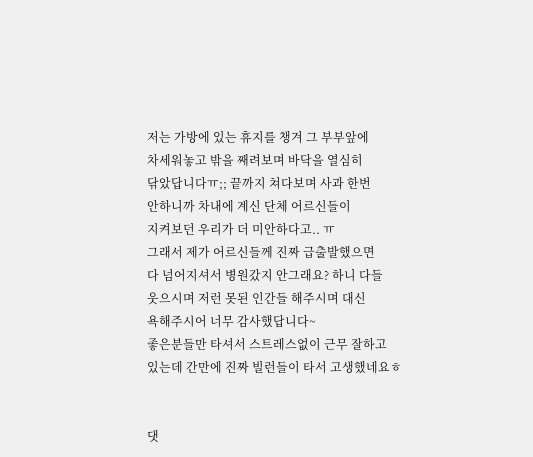저는 가방에 있는 휴지를 챙겨 그 부부앞에
차세워놓고 밖을 째려보며 바닥을 열심히
닦았답니다ㅠ;; 끝까지 쳐다보며 사과 한번
안하니까 차내에 계신 단체 어르신들이
지켜보던 우리가 더 미안하다고.. ㅠ
그래서 제가 어르신들께 진짜 급출발했으면
다 넘어지셔서 병원갔지 안그래요? 하니 다들
웃으시며 저런 못된 인간들 해주시며 대신
욕해주시어 너무 감사했답니다~
좋은분들만 타셔서 스트레스없이 근무 잘하고
있는데 간만에 진짜 빌런들이 타서 고생했네요ㅎ


댓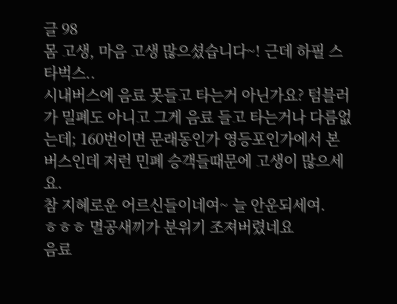글 98
몸 고생, 마음 고생 많으셨습니다~! 근데 하필 스타벅스..
시내버스에 음료 못들고 타는거 아닌가요? 텀블러가 밀폐도 아니고 그게 음료 들고 타는거나 다름없는데; 160번이면 문래동인가 영등포인가에서 본 버스인데 저런 민폐 승객들때문에 고생이 많으세요.
참 지혜로운 어르신들이네여~ 늘 안운되세여.
ㅎㅎㅎ 멸공새끼가 분위기 조져버렸네요
음료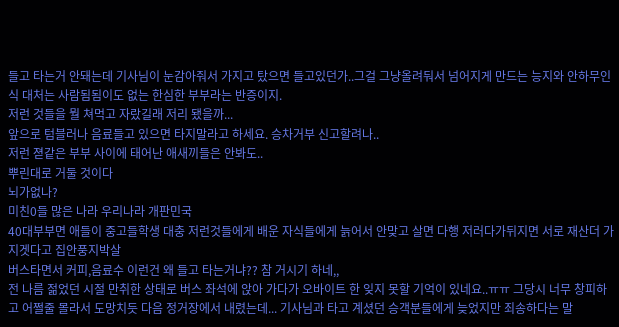들고 타는거 안돼는데 기사님이 눈감아줘서 가지고 탔으면 들고있던가..그걸 그냥올려둬서 넘어지게 만드는 능지와 안하무인식 대처는 사람됨됨이도 없는 한심한 부부라는 반증이지.
저런 것들을 뭘 쳐먹고 자랐길래 저리 됐을까...
앞으로 텀블러나 음료들고 있으면 타지말라고 하세요. 승차거부 신고할려나..
저런 젿같은 부부 사이에 태어난 애새끼들은 안봐도..
뿌린대로 거둘 것이다
뇌가없나?
미친0들 많은 나라 우리나라 개판민국
40대부부면 애들이 중고들학생 대충 저런것들에게 배운 자식들에게 늙어서 안맞고 살면 다행 저러다가뒤지면 서로 재산더 가지겟다고 집안풍지박살
버스타면서 커피,음료수 이런건 왜 들고 타는거냐?? 참 거시기 하네,,
전 나름 젊었던 시절 만취한 상태로 버스 좌석에 앉아 가다가 오바이트 한 잊지 못할 기억이 있네요..ㅠㅠ 그당시 너무 창피하고 어쩔줄 몰라서 도망치듯 다음 정거장에서 내렸는데... 기사님과 타고 계셨던 승객분들에게 늦었지만 죄송하다는 말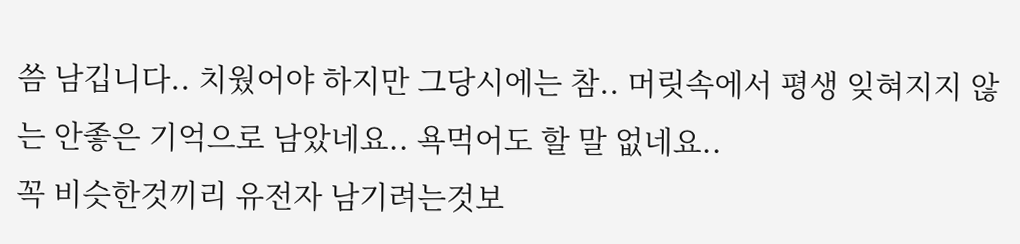씀 남깁니다.. 치웠어야 하지만 그당시에는 참.. 머릿속에서 평생 잊혀지지 않는 안좋은 기억으로 남았네요.. 욕먹어도 할 말 없네요..
꼭 비슷한것끼리 유전자 남기려는것보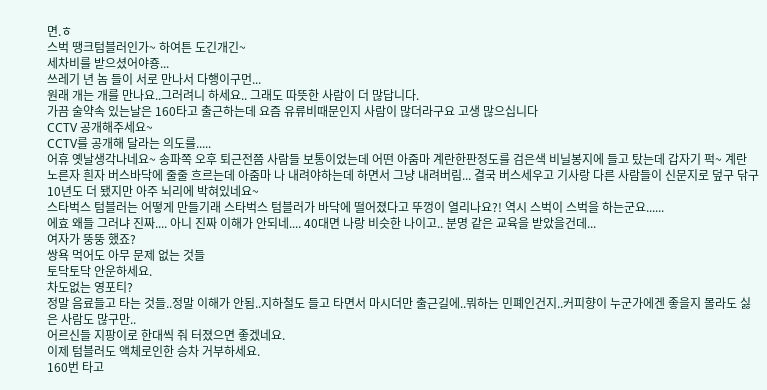면.ㅎ
스벅 땡크텀블러인가~ 하여튼 도긴개긴~
세차비를 받으셨어야죵...
쓰레기 년 놈 들이 서로 만나서 다행이구먼...
원래 개는 개를 만나요..그러려니 하세요.. 그래도 따뜻한 사람이 더 많답니다.
가끔 술약속 있는날은 160타고 출근하는데 요즘 유류비때문인지 사람이 많더라구요 고생 많으십니다
CCTV 공개해주세요~
CCTV를 공개해 달라는 의도를.....
어휴 옛날생각나네요~ 송파쪽 오후 퇴근전쯤 사람들 보통이었는데 어떤 아줌마 계란한판정도를 검은색 비닐봉지에 들고 탔는데 갑자기 퍽~ 계란 노른자 흰자 버스바닥에 줄줄 흐르는데 아줌마 나 내려야하는데 하면서 그냥 내려버림... 결국 버스세우고 기사랑 다른 사람들이 신문지로 덮구 닦구 10년도 더 됐지만 아주 뇌리에 박혀있네요~
스타벅스 텀블러는 어떻게 만들기래 스타벅스 텀블러가 바닥에 떨어졌다고 뚜껑이 열리나요?! 역시 스벅이 스벅을 하는군요......
에효 왜들 그러냐 진짜.... 아니 진짜 이해가 안되네.... 40대면 나랑 비슷한 나이고.. 분명 같은 교육을 받았을건데...
여자가 뚱뚱 했죠?
쌍욕 먹어도 아무 문제 없는 것들
토닥토닥 안운하세요.
차도없는 영포티?
정말 음료들고 타는 것들..정말 이해가 안됨..지하철도 들고 타면서 마시더만 출근길에..뭐하는 민폐인건지..커피향이 누군가에겐 좋을지 몰라도 싫은 사람도 많구만..
어르신들 지팡이로 한대씩 줘 터졌으면 좋겠네요.
이제 텀블러도 액체로인한 승차 거부하세요.
160번 타고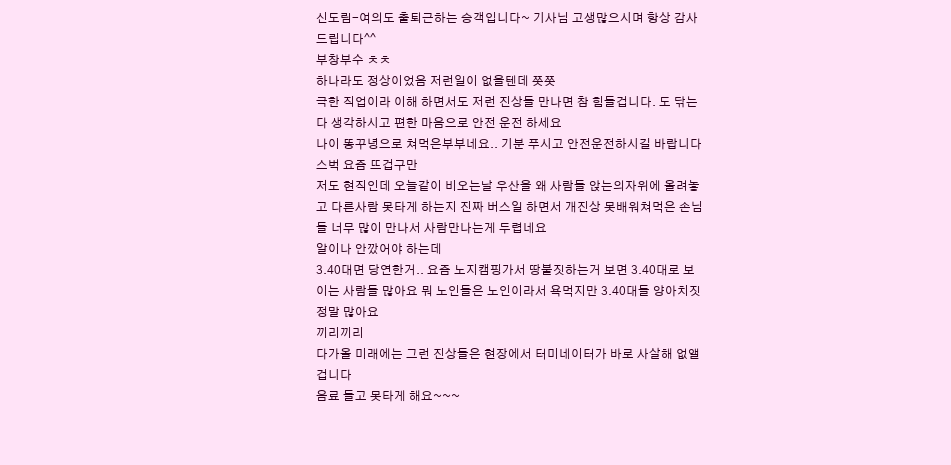신도림-여의도 출퇴근하는 승객입니다~ 기사님 고생많으시며 항상 감사드립니다^^
부창부수 ㅊㅊ
하나라도 정상이었음 저런일이 없을텐데 쯧쯧
극한 직업이라 이해 하면서도 저런 진상들 만나면 참 힘들겁니다. 도 닦는다 생각하시고 편한 마음으로 안전 운전 하세요
나이 똥꾸녕으로 쳐먹은부부네요.. 기분 푸시고 안전운전하시길 바랍니다
스벅 요즘 뜨겁구만
저도 현직인데 오늘같이 비오는날 우산을 왜 사람들 앉는의자위에 올려놓고 다른사람 못타게 하는지 진짜 버스일 하면서 개진상 못배워쳐먹은 손님들 너무 많이 만나서 사람만나는게 두렵네요
알이나 안깠어야 하는데
3.40대면 당연한거.. 요즘 노지캠핑가서 땅불짓하는거 보면 3.40대로 보이는 사람들 많아요 뭐 노인들은 노인이라서 욕먹지만 3.40대들 양아치짓 정말 많아요
끼리끼리
다가올 미래에는 그런 진상들은 현장에서 터미네이터가 바로 사살해 없앨겁니다
음료 들고 못타게 해요~~~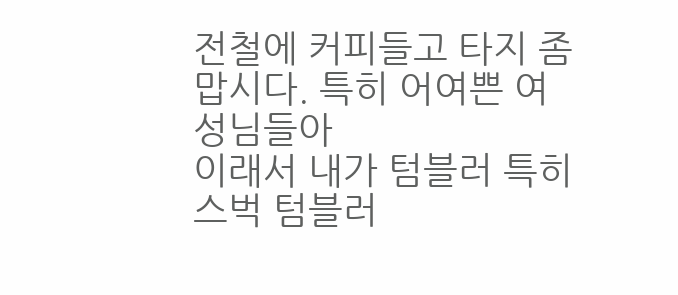전철에 커피들고 타지 좀 맙시다. 특히 어여쁜 여성님들아
이래서 내가 텀블러 특히 스벅 텀블러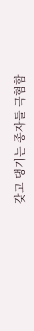갖고 댕기는 종자들 극혐함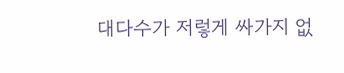대다수가 저렇게 싸가지 없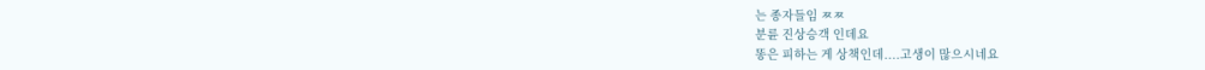는 종자들임 ㅉㅉ
분륜 진상승객 인데요
똥은 피하는 게 상책인데....고생이 많으시네요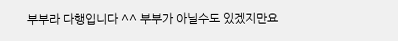부부라 다행입니다 ^^ 부부가 아닐수도 있겠지만요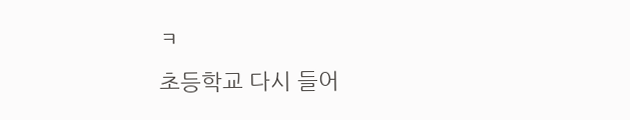ㅋ
초등학교 다시 들어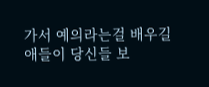가서 예의라는걸 배우길 애들이 당신들 보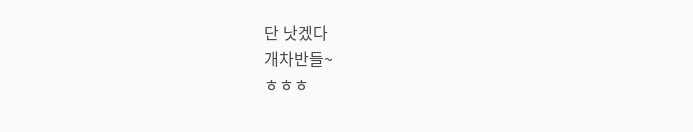단 낫겠다
개차반들~
ㅎㅎㅎ